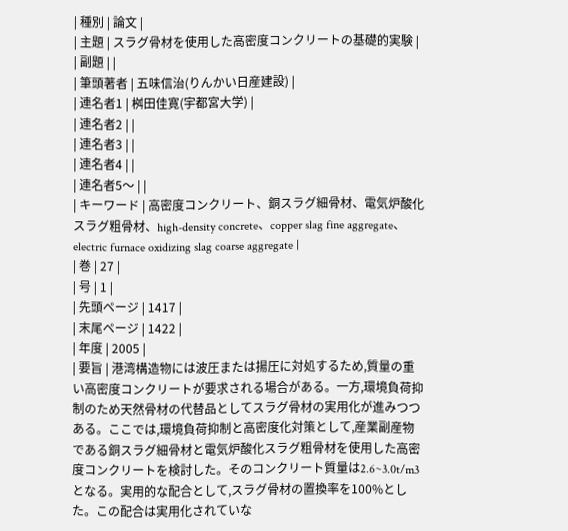| 種別 | 論文 |
| 主題 | スラグ骨材を使用した高密度コンクリートの基礎的実験 |
| 副題 | |
| 筆頭著者 | 五味信治(りんかい日産建設) |
| 連名者1 | 桝田佳寛(宇都宮大学) |
| 連名者2 | |
| 連名者3 | |
| 連名者4 | |
| 連名者5〜 | |
| キーワード | 高密度コンクリート、銅スラグ細骨材、電気炉酸化スラグ粗骨材、high-density concrete、copper slag fine aggregate、electric furnace oxidizing slag coarse aggregate |
| 巻 | 27 |
| 号 | 1 |
| 先頭ページ | 1417 |
| 末尾ページ | 1422 |
| 年度 | 2005 |
| 要旨 | 港湾構造物には波圧または揚圧に対処するため,質量の重い高密度コンクリートが要求される場合がある。一方,環境負荷抑制のため天然骨材の代替品としてスラグ骨材の実用化が進みつつある。ここでは,環境負荷抑制と高密度化対策として,産業副産物である銅スラグ細骨材と電気炉酸化スラグ粗骨材を使用した高密度コンクリートを検討した。そのコンクリート質量は2.6~3.0t/m3となる。実用的な配合として,スラグ骨材の置換率を100%とした。この配合は実用化されていな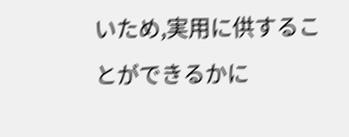いため,実用に供することができるかに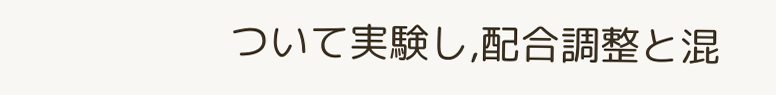ついて実験し,配合調整と混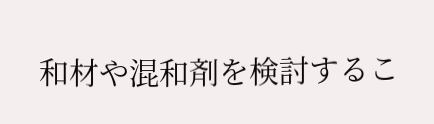和材や混和剤を検討するこ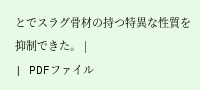とでスラグ骨材の持つ特異な性質を抑制できた。 |
| PDFファイル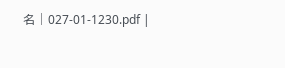名 | 027-01-1230.pdf |